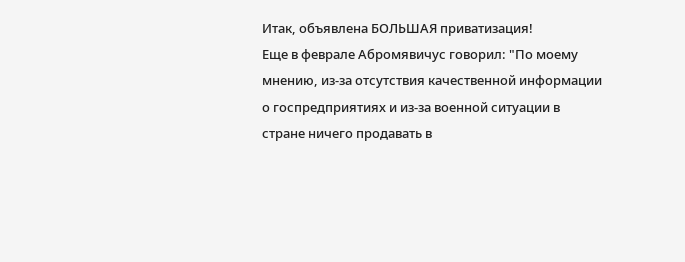Итак, объявлена БОЛЬШАЯ приватизация!
Еще в феврале Абромявичус говорил: "По моему мнению, из-за отсутствия качественной информации о госпредприятиях и из-за военной ситуации в стране ничего продавать в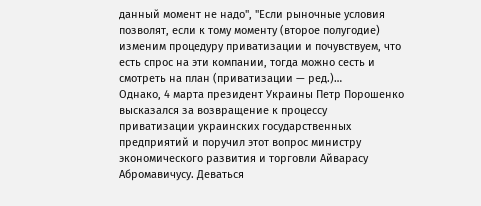данный момент не надо", "Если рыночные условия позволят, если к тому моменту (второе полугодие) изменим процедуру приватизации и почувствуем, что есть спрос на эти компании, тогда можно сесть и смотреть на план (приватизации — ред.)…
Однако, 4 марта президент Украины Петр Порошенко высказался за возвращение к процессу приватизации украинских государственных предприятий и поручил этот вопрос министру экономического развития и торговли Айварасу Абромавичусу. Деваться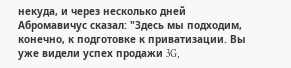некуда, и через несколько дней Абромавичус сказал: "Здесь мы подходим, конечно, к подготовке к приватизации. Вы уже видели успех продажи 3G,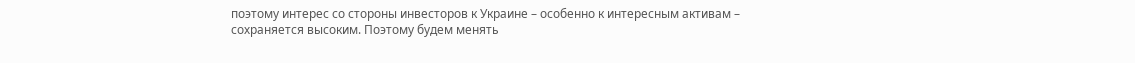поэтому интерес со стороны инвесторов к Украине – особенно к интересным активам – сохраняется высоким. Поэтому будем менять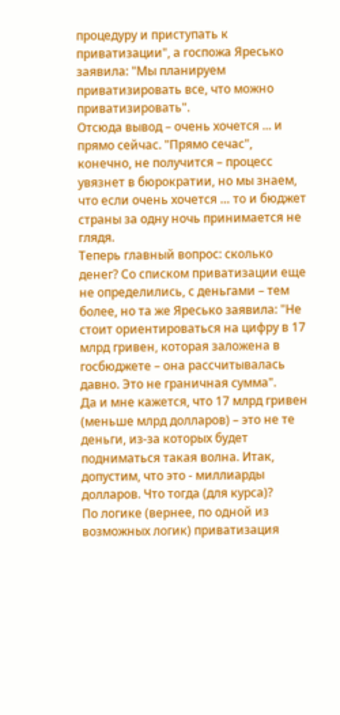процедуру и приступать к приватизации", а госпожа Яресько заявила: "Мы планируем приватизировать все, что можно приватизировать".
Отсюда вывод – очень хочется ... и прямо сейчас. "Прямо сечас", конечно, не получится – процесс увязнет в бюрократии, но мы знаем, что если очень хочется … то и бюджет страны за одну ночь принимается не глядя.
Теперь главный вопрос: сколько денег? Со списком приватизации еще не определились, с деньгами – тем более, но та же Яресько заявила: "Не стоит ориентироваться на цифру в 17 млрд гривен, которая заложена в госбюджете – она рассчитывалась давно. Это не граничная сумма".
Да и мне кажется, что 17 млрд гривен (меньше млрд долларов) – это не те деньги, из-за которых будет подниматься такая волна. Итак, допустим, что это - миллиарды долларов. Что тогда (для курса)?
По логике (вернее, по одной из возможных логик) приватизация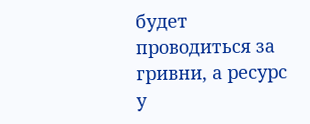будет проводиться за гривни, а ресурс у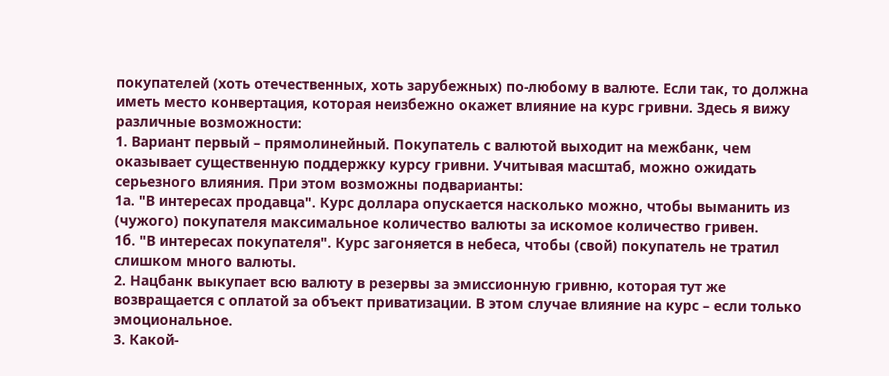покупателей (хоть отечественных, хоть зарубежных) по-любому в валюте. Если так, то должна иметь место конвертация, которая неизбежно окажет влияние на курс гривни. Здесь я вижу различные возможности:
1. Вариант первый – прямолинейный. Покупатель с валютой выходит на межбанк, чем оказывает существенную поддержку курсу гривни. Учитывая масштаб, можно ожидать серьезного влияния. При этом возможны подварианты:
1а. "В интересах продавца". Курс доллара опускается насколько можно, чтобы выманить из (чужого) покупателя максимальное количество валюты за искомое количество гривен.
1б. "В интересах покупателя". Курс загоняется в небеса, чтобы (свой) покупатель не тратил слишком много валюты.
2. Нацбанк выкупает всю валюту в резервы за эмиссионную гривню, которая тут же возвращается с оплатой за объект приватизации. В этом случае влияние на курс – если только эмоциональное.
3. Какой-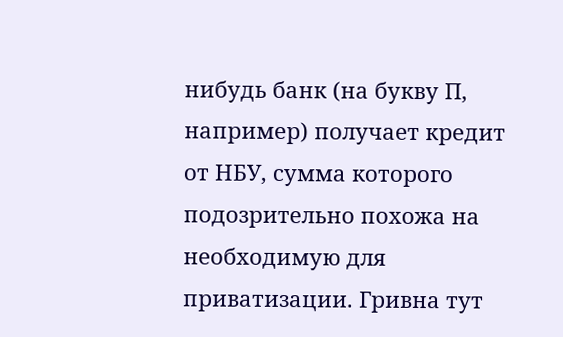нибудь банк (на букву П, например) получает кредит от НБУ, сумма которого подозрительно похожа на необходимую для приватизации. Гривна тут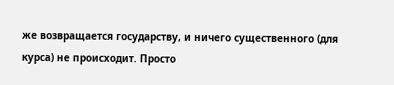же возвращается государству, и ничего существенного (для курса) не происходит. Просто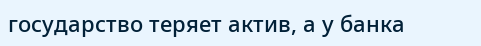государство теряет актив, а у банка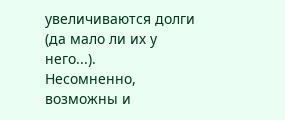увеличиваются долги (да мало ли их у него...).
Несомненно, возможны и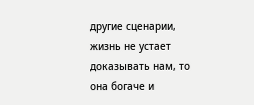другие сценарии, жизнь не устает доказывать нам, то она богаче и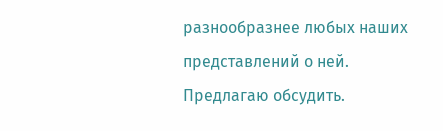разнообразнее любых наших представлений о ней.
Предлагаю обсудить.